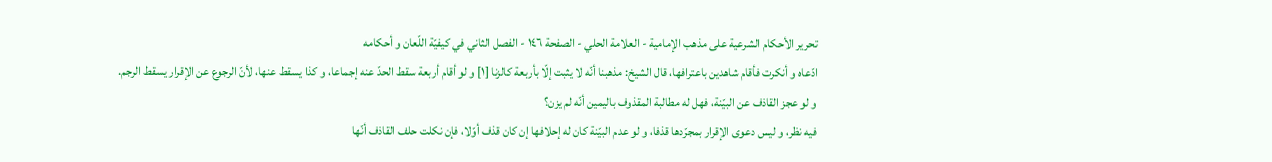تحرير الأحكام الشرعية على مذهب الإمامية - العلامة الحلي - الصفحة ١٤٦ - الفصل الثاني في كيفيّة اللّعان و أحكامه
ادّعاه و أنكرت فأقام شاهدين باعترافها، قال الشيخ: مذهبنا أنّه لا يثبت إلّا بأربعة كالزنا [١] و لو أقام أربعة سقط الحدّ عنه إجماعا، و كذا يسقط عنها، لأنّ الرجوع عن الإقرار يسقط الرجم.
و لو عجز القاذف عن البيّنة، فهل له مطالبة المقذوف باليمين أنّه لم يزن؟
فيه نظر، و ليس دعوى الإقرار بمجرّدها قذفا، و لو عدم البيّنة كان له إحلافها إن كان قذف أوّلا، فإن نكلت حلف القاذف أنّها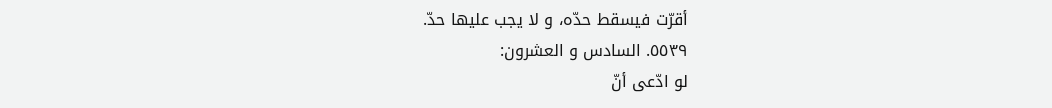أقرّت فيسقط حدّه، و لا يجب عليها حدّ.
٥٥٣٩. السادس و العشرون:
لو ادّعى أنّ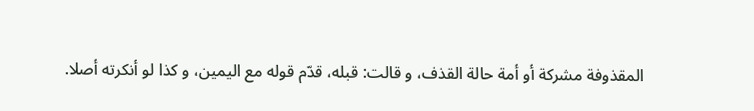المقذوفة مشركة أو أمة حالة القذف، و قالت: قبله، قدّم قوله مع اليمين، و كذا لو أنكرته أصلا.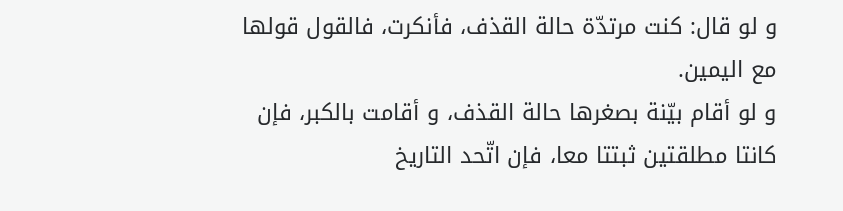و لو قال: كنت مرتدّة حالة القذف، فأنكرت، فالقول قولها مع اليمين.
و لو أقام بيّنة بصغرها حالة القذف، و أقامت بالكبر، فإن كانتا مطلقتين ثبتتا معا، فإن اتّحد التاريخ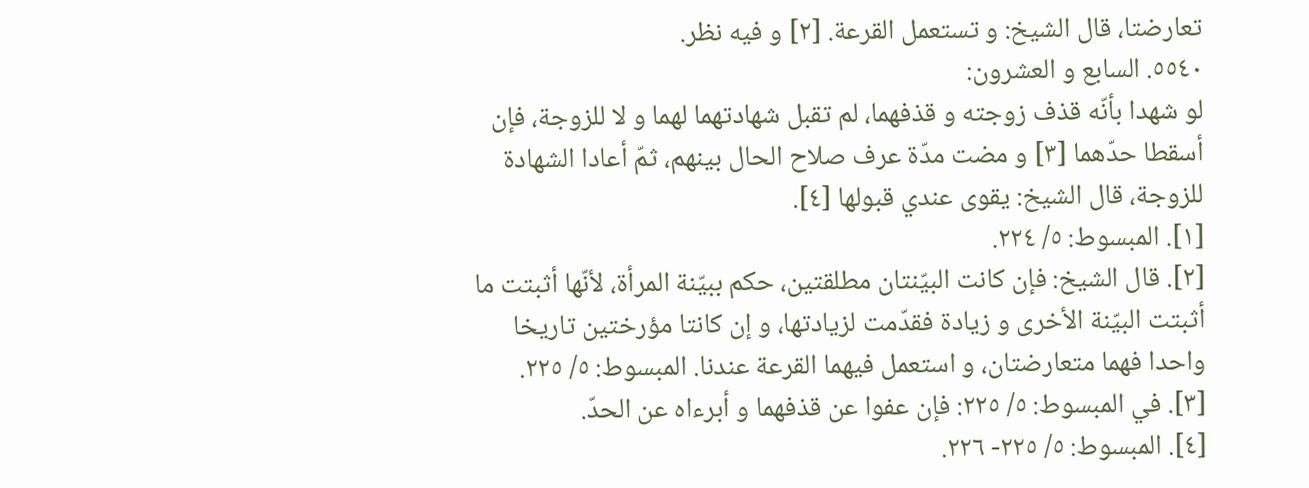تعارضتا، قال الشيخ: و تستعمل القرعة. [٢] و فيه نظر.
٥٥٤٠. السابع و العشرون:
لو شهدا بأنّه قذف زوجته و قذفهما، لم تقبل شهادتهما لهما و لا للزوجة، فإن أسقطا حدّهما [٣] و مضت مدّة عرف صلاح الحال بينهم، ثمّ أعادا الشهادة للزوجة، قال الشيخ: يقوى عندي قبولها [٤].
[١]. المبسوط: ٥/ ٢٢٤.
[٢]. قال الشيخ: فإن كانت البيّنتان مطلقتين، حكم ببيّنة المرأة، لأنّها أثبتت ما أثبتت البيّنة الأخرى و زيادة فقدّمت لزيادتها، و إن كانتا مؤرختين تاريخا واحدا فهما متعارضتان، و استعمل فيهما القرعة عندنا. المبسوط: ٥/ ٢٢٥.
[٣]. في المبسوط: ٥/ ٢٢٥: فإن عفوا عن قذفهما و أبرءاه عن الحدّ.
[٤]. المبسوط: ٥/ ٢٢٥- ٢٢٦.